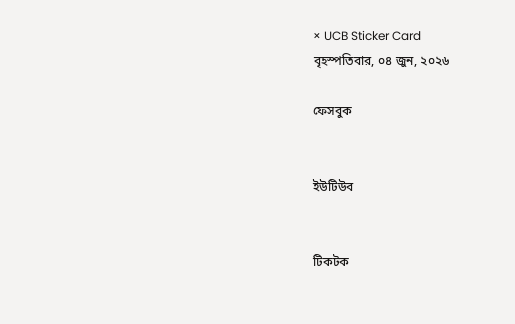× UCB Sticker Card
বৃহস্পতিবার, ০৪ জুন, ২০২৬

ফেসবুক


ইউটিউব


টিকটক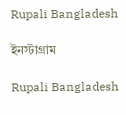Rupali Bangladesh

ইনস্টাগ্রাম

Rupali Bangladesh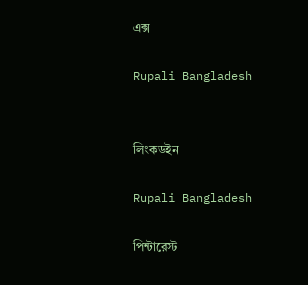এক্স

Rupali Bangladesh


লিংকডইন

Rupali Bangladesh

পিন্টারেস্ট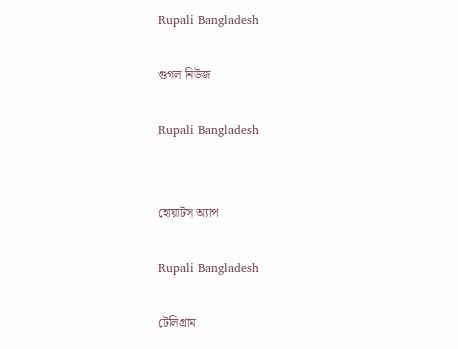Rupali Bangladesh

গুগল নিউজ

Rupali Bangladesh


হোয়াটস অ্যাপ

Rupali Bangladesh

টেলিগ্রাম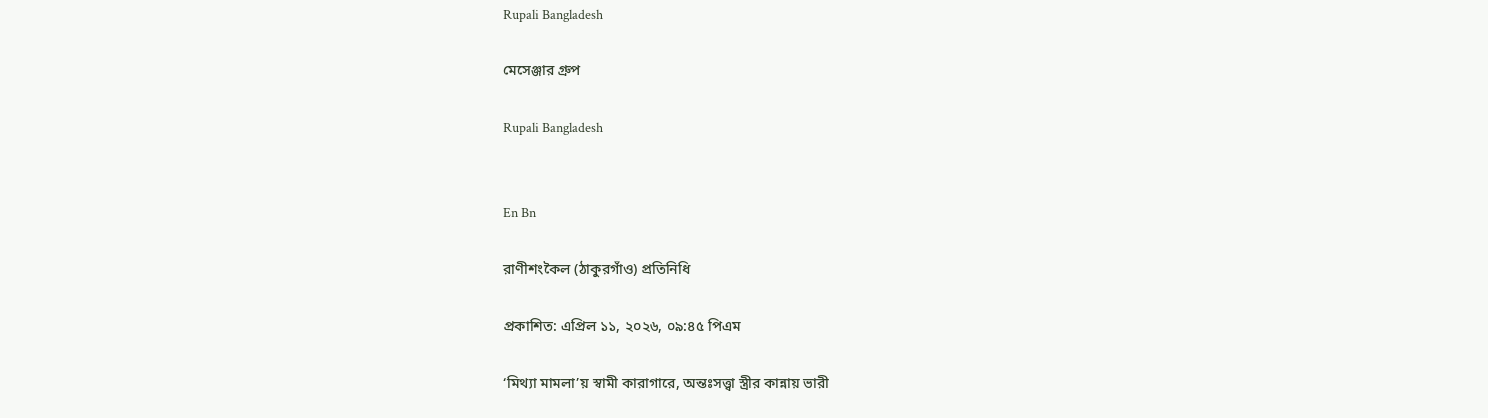Rupali Bangladesh

মেসেঞ্জার গ্রুপ

Rupali Bangladesh


En Bn

রাণীশংকৈল (ঠাকুরগাঁও) প্রতিনিধি

প্রকাশিত: এপ্রিল ১১, ২০২৬, ০৯:৪৫ পিএম

‘মিথ্যা মামলা’য় স্বামী কারাগারে, অন্তঃসত্ত্বা স্ত্রীর কান্নায় ভারী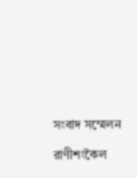সংবাদ সম্মেলন

রাণীশংকৈল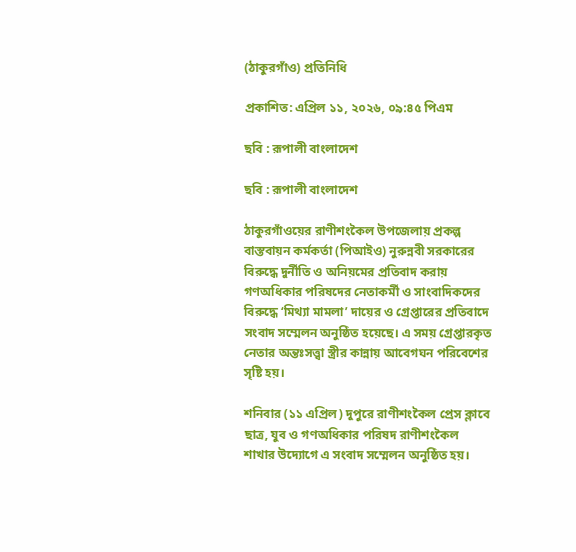(ঠাকুরগাঁও) প্রতিনিধি

প্রকাশিত: এপ্রিল ১১, ২০২৬, ০৯:৪৫ পিএম

ছবি : রূপালী বাংলাদেশ

ছবি : রূপালী বাংলাদেশ

ঠাকুরগাঁওয়ের রাণীশংকৈল উপজেলায় প্রকল্প বাস্তবায়ন কর্মকর্তা (পিআইও) নুরুন্নবী সরকারের বিরুদ্ধে দুর্নীতি ও অনিয়মের প্রতিবাদ করায় গণঅধিকার পরিষদের নেতাকর্মী ও সাংবাদিকদের বিরুদ্ধে ‘মিথ্যা মামলা’ দায়ের ও গ্রেপ্তারের প্রতিবাদে সংবাদ সম্মেলন অনুষ্ঠিত হয়েছে। এ সময় গ্রেপ্তারকৃত নেতার অন্তঃসত্ত্বা স্ত্রীর কান্নায় আবেগঘন পরিবেশের সৃষ্টি হয়।

শনিবার (১১ এপ্রিল) দুপুরে রাণীশংকৈল প্রেস ক্লাবে ছাত্র, যুব ও গণঅধিকার পরিষদ রাণীশংকৈল শাখার উদ্যোগে এ সংবাদ সম্মেলন অনুষ্ঠিত হয়।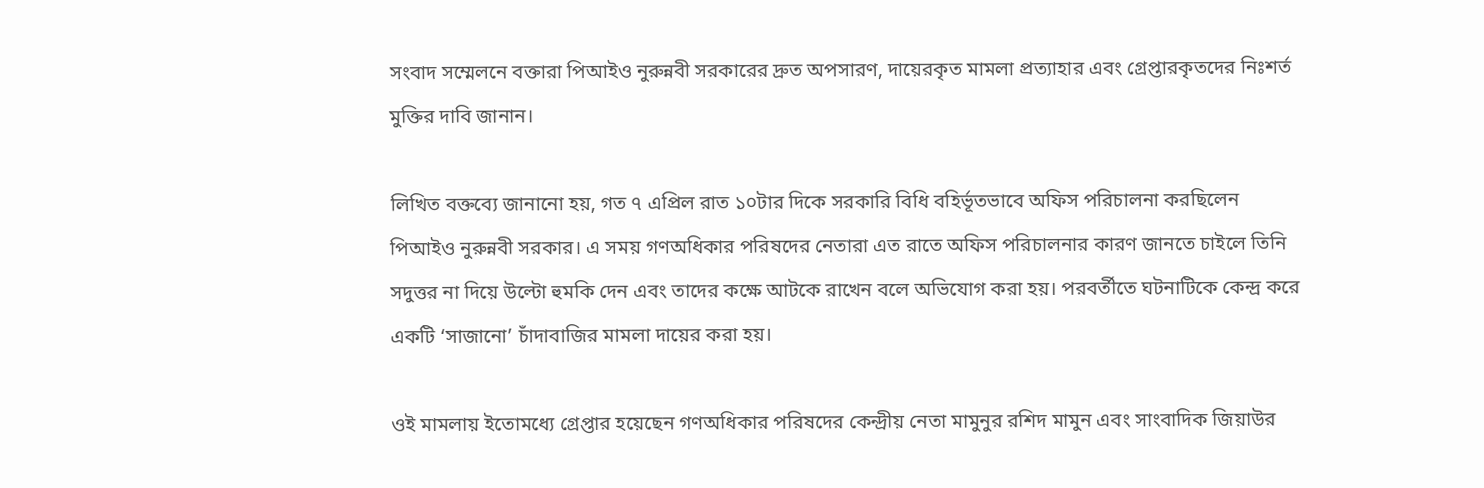সংবাদ সম্মেলনে বক্তারা পিআইও নুরুন্নবী সরকারের দ্রুত অপসারণ, দায়েরকৃত মামলা প্রত্যাহার এবং গ্রেপ্তারকৃতদের নিঃশর্ত মুক্তির দাবি জানান।

লিখিত বক্তব্যে জানানো হয়, গত ৭ এপ্রিল রাত ১০টার দিকে সরকারি বিধি বহির্ভূতভাবে অফিস পরিচালনা করছিলেন পিআইও নুরুন্নবী সরকার। এ সময় গণঅধিকার পরিষদের নেতারা এত রাতে অফিস পরিচালনার কারণ জানতে চাইলে তিনি সদুত্তর না দিয়ে উল্টো হুমকি দেন এবং তাদের কক্ষে আটকে রাখেন বলে অভিযোগ করা হয়। পরবর্তীতে ঘটনাটিকে কেন্দ্র করে একটি ‘সাজানো’ চাঁদাবাজির মামলা দায়ের করা হয়।

ওই মামলায় ইতোমধ্যে গ্রেপ্তার হয়েছেন গণঅধিকার পরিষদের কেন্দ্রীয় নেতা মামুনুর রশিদ মামুন এবং সাংবাদিক জিয়াউর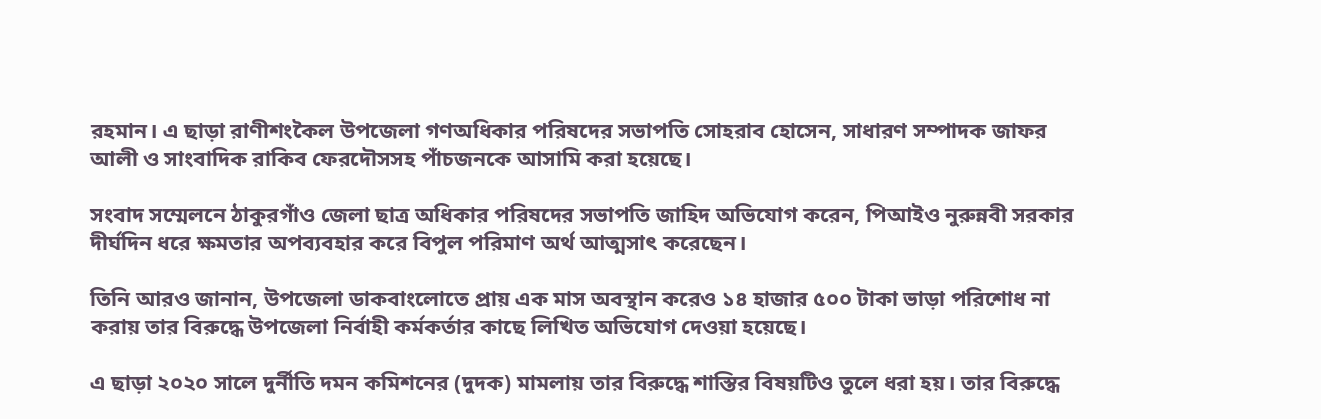রহমান। এ ছাড়া রাণীশংকৈল উপজেলা গণঅধিকার পরিষদের সভাপতি সোহরাব হোসেন, সাধারণ সম্পাদক জাফর আলী ও সাংবাদিক রাকিব ফেরদৌসসহ পাঁচজনকে আসামি করা হয়েছে।

সংবাদ সম্মেলনে ঠাকুরগাঁও জেলা ছাত্র অধিকার পরিষদের সভাপতি জাহিদ অভিযোগ করেন, পিআইও নুরুন্নবী সরকার দীর্ঘদিন ধরে ক্ষমতার অপব্যবহার করে বিপুল পরিমাণ অর্থ আত্মসাৎ করেছেন।

তিনি আরও জানান, উপজেলা ডাকবাংলোতে প্রায় এক মাস অবস্থান করেও ১৪ হাজার ৫০০ টাকা ভাড়া পরিশোধ না করায় তার বিরুদ্ধে উপজেলা নির্বাহী কর্মকর্তার কাছে লিখিত অভিযোগ দেওয়া হয়েছে।

এ ছাড়া ২০২০ সালে দুর্নীতি দমন কমিশনের (দুদক) মামলায় তার বিরুদ্ধে শাস্তির বিষয়টিও তুলে ধরা হয়। তার বিরুদ্ধে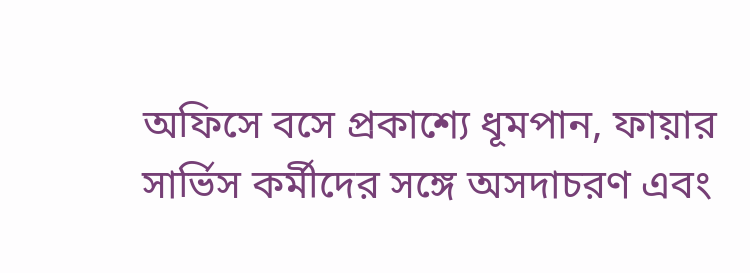অফিসে বসে প্রকাশ্যে ধূমপান, ফায়ার সার্ভিস কর্মীদের সঙ্গে অসদাচরণ এবং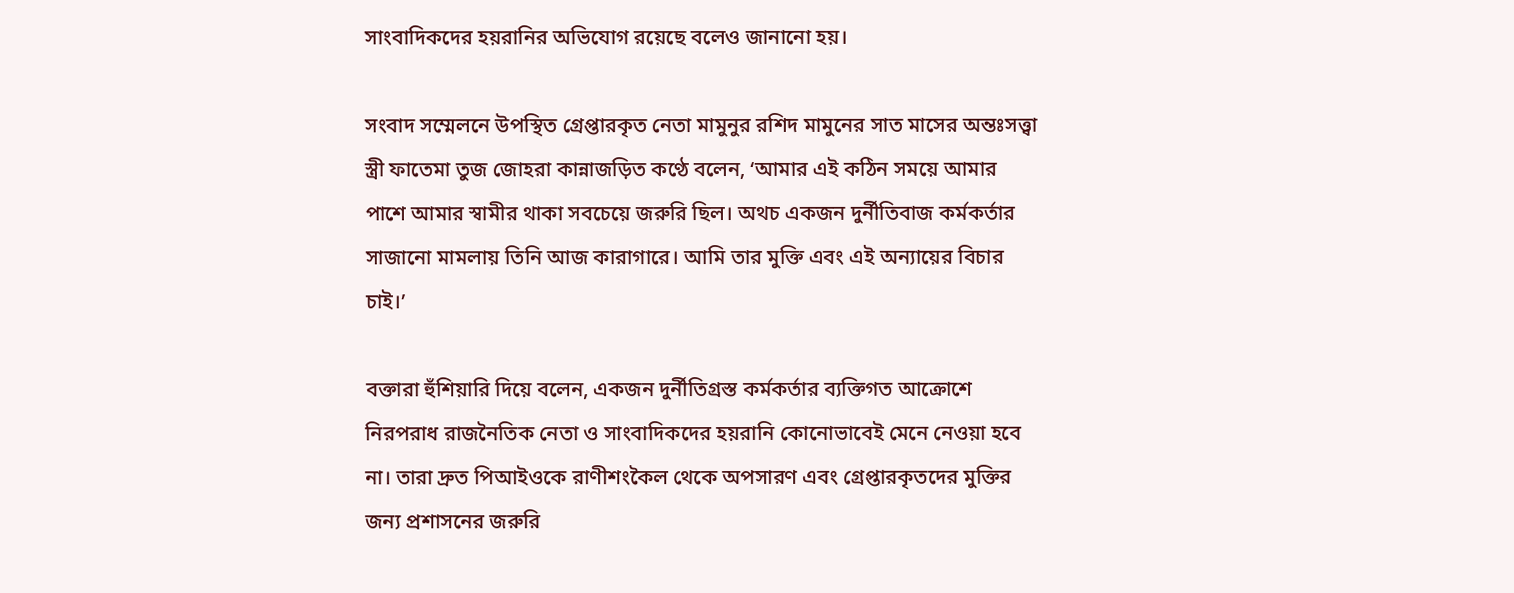সাংবাদিকদের হয়রানির অভিযোগ রয়েছে বলেও জানানো হয়।

সংবাদ সম্মেলনে উপস্থিত গ্রেপ্তারকৃত নেতা মামুনুর রশিদ মামুনের সাত মাসের অন্তঃসত্ত্বা স্ত্রী ফাতেমা তুজ জোহরা কান্নাজড়িত কণ্ঠে বলেন, ‘আমার এই কঠিন সময়ে আমার পাশে আমার স্বামীর থাকা সবচেয়ে জরুরি ছিল। অথচ একজন দুর্নীতিবাজ কর্মকর্তার সাজানো মামলায় তিনি আজ কারাগারে। আমি তার মুক্তি এবং এই অন্যায়ের বিচার চাই।’

বক্তারা হুঁশিয়ারি দিয়ে বলেন, একজন দুর্নীতিগ্রস্ত কর্মকর্তার ব্যক্তিগত আক্রোশে নিরপরাধ রাজনৈতিক নেতা ও সাংবাদিকদের হয়রানি কোনোভাবেই মেনে নেওয়া হবে না। তারা দ্রুত পিআইওকে রাণীশংকৈল থেকে অপসারণ এবং গ্রেপ্তারকৃতদের মুক্তির জন্য প্রশাসনের জরুরি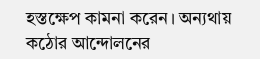হস্তক্ষেপ কামনা করেন। অন্যথায় কঠোর আন্দোলনের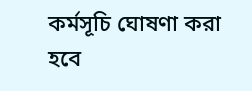কর্মসূচি ঘোষণা করা হবে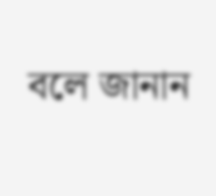বলে জানান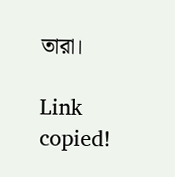তারা।

Link copied!